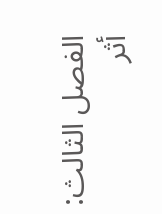الفصل الثالث: أثر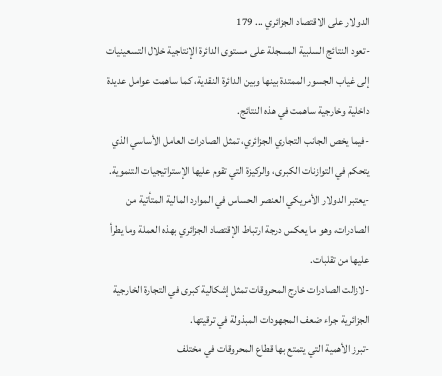الدولار على الاقتصاد الجزائري ... 179
-تعود النتائج السلبية المسجلة على مستوى الدائرة الإنتاجية خلال التسعينيات إلى غياب الجسور الممتدة بينها وبين الدائرة النقدية، كما ساهمت عوامل عديدة داخلية وخارجية ساهمت في هذه النتائج.
-فيما يخص الجانب التجاري الجزائري، تمثل الصادرات العامل الأساسي الذي يتحكم في التوازنات الكبرى، والركيزة التي تقوم عليها الإستراتيجيات التنموية.
-يعتبر الدولار الأمريكي العنصر الحساس في الموارد المالية المتأتية من الصادرات، وهو ما يعكس درجة ارتباط الإقتصاد الجزائري بهذه العملة وما يطرأ عليها من تقلبات.
-لازالت الصادرات خارج المحروقات تمثل إشكالية كبرى في التجارة الخارجية الجزائرية جراء ضعف المجهودات المبذولة في ترقيتها.
-تبرز الأهمية التي يتمتع بها قطاع المحروقات في مختلف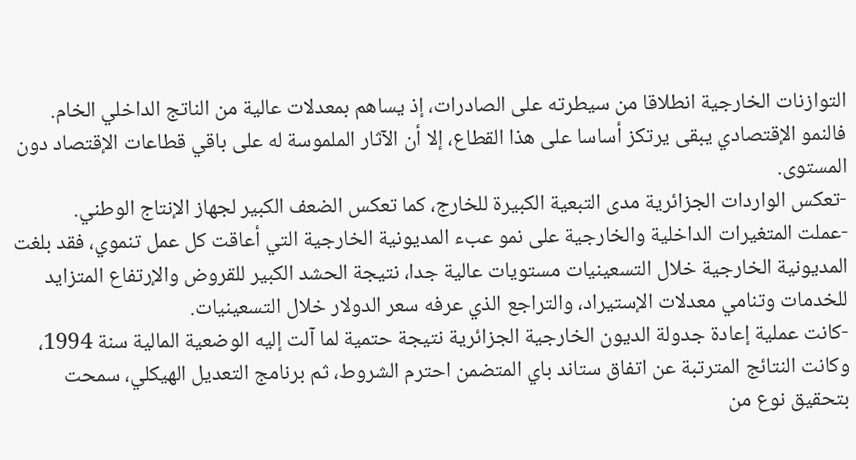التوازنات الخارجية انطلاقا من سيطرته على الصادرات، إذ يساهم بمعدلات عالية من الناتج الداخلي الخام. فالنمو الإقتصادي يبقى يرتكز أساسا على هذا القطاع، إلا أن الآثار الملموسة له على باقي قطاعات الإقتصاد دون المستوى.
-تعكس الواردات الجزائرية مدى التبعية الكبيرة للخارج، كما تعكس الضعف الكبير لجهاز الإنتاج الوطني.
-عملت المتغيرات الداخلية والخارجية على نمو عبء المديونية الخارجية التي أعاقت كل عمل تنموي، فقد بلغت المديونية الخارجية خلال التسعينيات مستويات عالية جدا، نتيجة الحشد الكبير للقروض والإرتفاع المتزايد للخدمات وتنامي معدلات الإستيراد، والتراجع الذي عرفه سعر الدولار خلال التسعينيات.
-كانت عملية إعادة جدولة الديون الخارجية الجزائرية نتيجة حتمية لما آلت إليه الوضعية المالية سنة 1994، وكانت النتائج المترتبة عن اتفاق ستاند باي المتضمن احترم الشروط، ثم برنامج التعديل الهيكلي، سمحت بتحقيق نوع من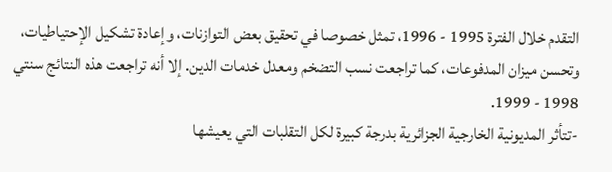التقدم خلال الفترة 1995 - 1996، تمثل خصوصا في تحقيق بعض التوازنات، وإعادة تشكيل الإحتياطيات، وتحسن ميزان المدفوعات، كما تراجعت نسب التضخم ومعدل خدمات الدين. إلا أنه تراجعت هذه النتائج سنتي 1998 - 1999.
-تتأثر المديونية الخارجية الجزائرية بدرجة كبيرة لكل التقلبات التي يعيشها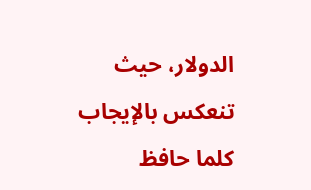الدولار، حيث تنعكس بالإيجاب كلما حافظ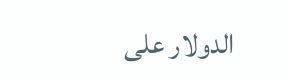الدولار على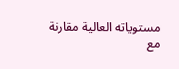مستوياته العالية مقارنة مع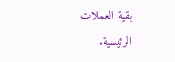بقية العملات الرئيسية.